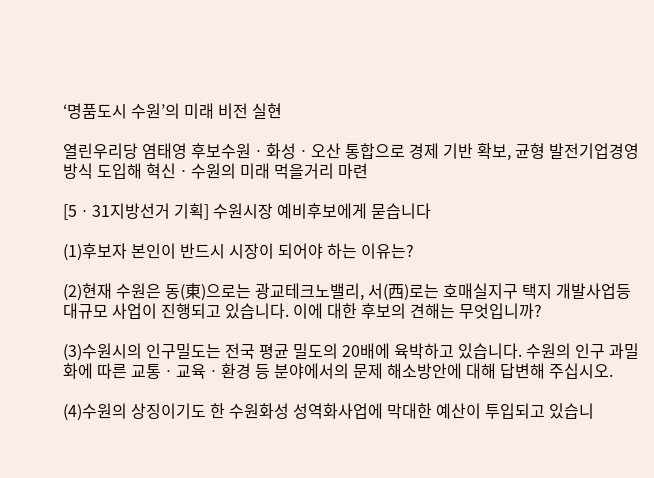‘명품도시 수원’의 미래 비전 실현

열린우리당 염태영 후보수원ㆍ화성ㆍ오산 통합으로 경제 기반 확보, 균형 발전기업경영방식 도입해 혁신ㆍ수원의 미래 먹을거리 마련

[5ㆍ31지방선거 기획] 수원시장 예비후보에게 묻습니다

(1)후보자 본인이 반드시 시장이 되어야 하는 이유는?

(2)현재 수원은 동(東)으로는 광교테크노밸리, 서(西)로는 호매실지구 택지 개발사업등 대규모 사업이 진행되고 있습니다. 이에 대한 후보의 견해는 무엇입니까?

(3)수원시의 인구밀도는 전국 평균 밀도의 20배에 육박하고 있습니다. 수원의 인구 과밀화에 따른 교통ㆍ교육ㆍ환경 등 분야에서의 문제 해소방안에 대해 답변해 주십시오.

(4)수원의 상징이기도 한 수원화성 성역화사업에 막대한 예산이 투입되고 있습니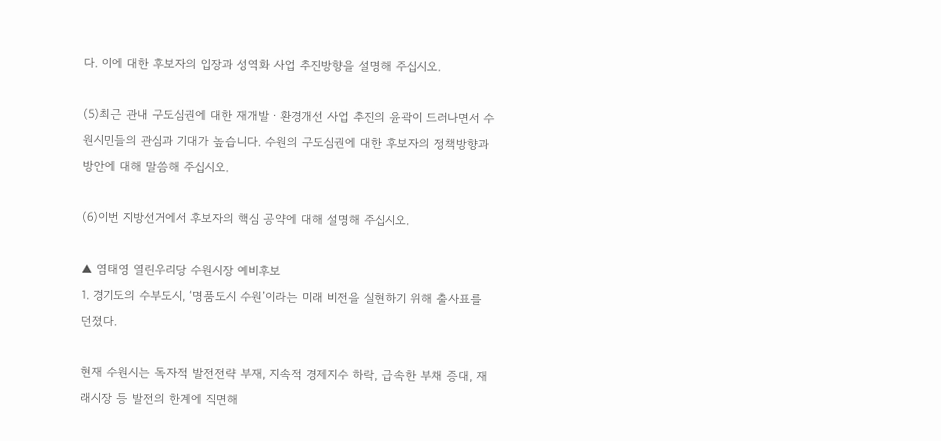다. 이에 대한 후보자의 입장과 성역화 사업 추진방향을 설명해 주십시오.

(5)최근 관내 구도심권에 대한 재개발ㆍ환경개선 사업 추진의 윤곽이 드러나면서 수원시민들의 관심과 기대가 높습니다. 수원의 구도심권에 대한 후보자의 정책방향과 방안에 대해 말씀해 주십시오.

(6)이번 지방선거에서 후보자의 핵심 공약에 대해 설명해 주십시오.

▲ 염태영 열린우리당 수원시장 예비후보
1. 경기도의 수부도시, ‘명품도시 수원’이라는 미래 비전을 실현하기 위해 출사표를 던졌다.

현재 수원시는 독자적 발전전략 부재, 지속적 경제지수 하락, 급속한 부채 증대, 재래시장 등 발전의 한계에 직면해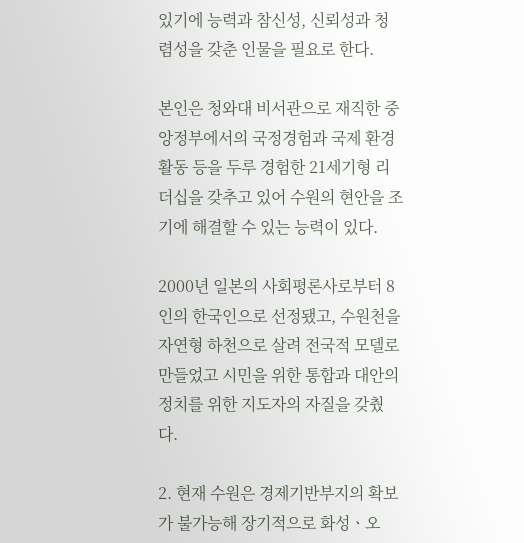있기에 능력과 참신성, 신뢰성과 청렴성을 갖춘 인물을 필요로 한다.

본인은 청와대 비서관으로 재직한 중앙정부에서의 국정경험과 국제 환경활동 등을 두루 경험한 21세기형 리더십을 갖추고 있어 수원의 현안을 조기에 해결할 수 있는 능력이 있다.

2000년 일본의 사회평론사로부터 8인의 한국인으로 선정됐고, 수원천을 자연형 하천으로 살려 전국적 모델로 만들었고 시민을 위한 통합과 대안의 정치를 위한 지도자의 자질을 갖췄다.

2. 현재 수원은 경제기반부지의 확보가 불가능해 장기적으로 화성ㆍ오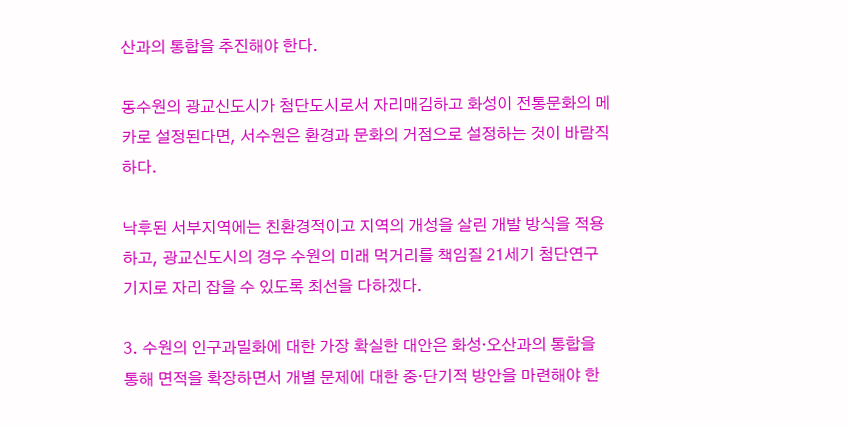산과의 통합을 추진해야 한다.

동수원의 광교신도시가 첨단도시로서 자리매김하고 화성이 전통문화의 메카로 설정된다면, 서수원은 환경과 문화의 거점으로 설정하는 것이 바람직하다.

낙후된 서부지역에는 친환경적이고 지역의 개성을 살린 개발 방식을 적용하고, 광교신도시의 경우 수원의 미래 먹거리를 책임질 21세기 첨단연구기지로 자리 잡을 수 있도록 최선을 다하겠다.

3. 수원의 인구과밀화에 대한 가장 확실한 대안은 화성·오산과의 통합을 통해 면적을 확장하면서 개별 문제에 대한 중·단기적 방안을 마련해야 한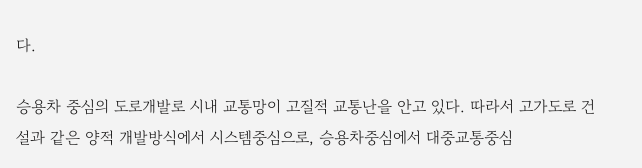다.

승용차 중심의 도로개발로 시내 교통망이 고질적 교통난을 안고 있다. 따라서 고가도로 건설과 같은 양적 개발방식에서 시스템중심으로, 승용차중심에서 대중교통중심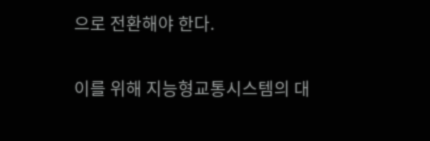으로 전환해야 한다.

이를 위해 지능형교통시스템의 대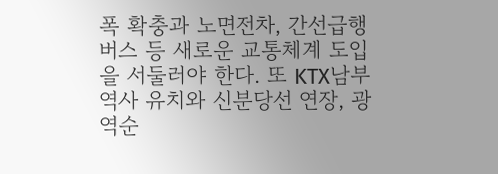폭 확충과 노면전차, 간선급행버스 등 새로운 교통체계 도입을 서둘러야 한다. 또 KTX남부역사 유치와 신분당선 연장, 광역순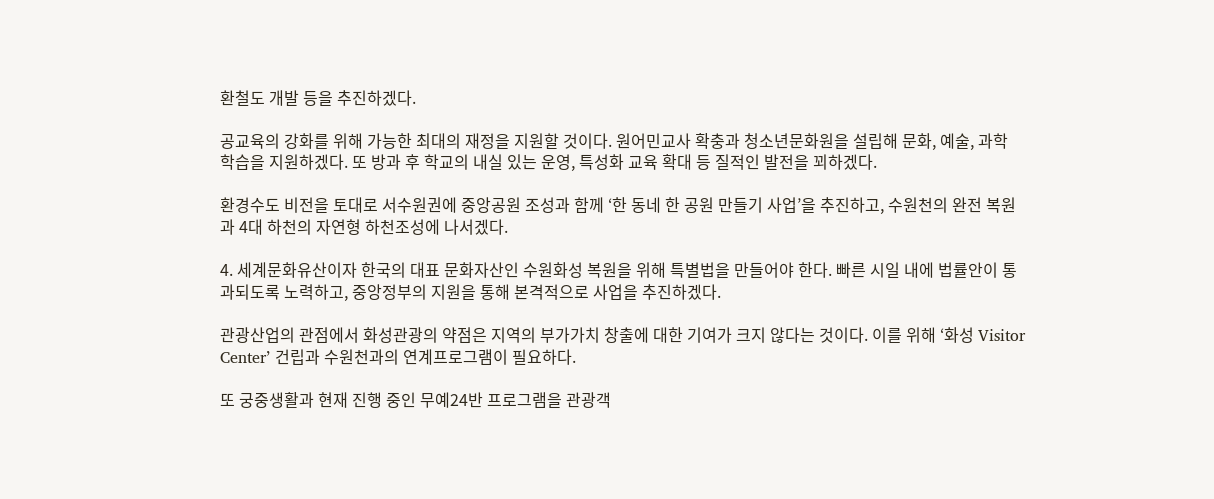환철도 개발 등을 추진하겠다.

공교육의 강화를 위해 가능한 최대의 재정을 지원할 것이다. 원어민교사 확충과 청소년문화원을 설립해 문화, 예술, 과학 학습을 지원하겠다. 또 방과 후 학교의 내실 있는 운영, 특성화 교육 확대 등 질적인 발전을 꾀하겠다.

환경수도 비전을 토대로 서수원권에 중앙공원 조성과 함께 ‘한 동네 한 공원 만들기 사업’을 추진하고, 수원천의 완전 복원과 4대 하천의 자연형 하천조성에 나서겠다.

4. 세계문화유산이자 한국의 대표 문화자산인 수원화성 복원을 위해 특별법을 만들어야 한다. 빠른 시일 내에 법률안이 통과되도록 노력하고, 중앙정부의 지원을 통해 본격적으로 사업을 추진하겠다.

관광산업의 관점에서 화성관광의 약점은 지역의 부가가치 창출에 대한 기여가 크지 않다는 것이다. 이를 위해 ‘화성 Visitor Center’ 건립과 수원천과의 연계프로그램이 필요하다.

또 궁중생활과 현재 진행 중인 무예24반 프로그램을 관광객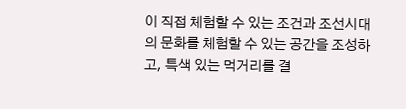이 직접 체험할 수 있는 조건과 조선시대의 문화를 체험할 수 있는 공간을 조성하고, 특색 있는 먹거리를 결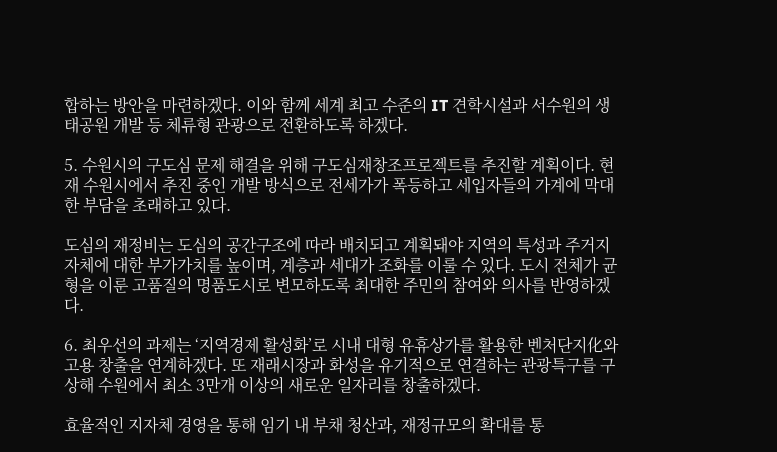합하는 방안을 마련하겠다. 이와 함께 세계 최고 수준의 IT 견학시설과 서수원의 생태공원 개발 등 체류형 관광으로 전환하도록 하겠다.

5. 수원시의 구도심 문제 해결을 위해 구도심재창조프로젝트를 추진할 계획이다. 현재 수원시에서 추진 중인 개발 방식으로 전세가가 폭등하고 세입자들의 가계에 막대한 부담을 초래하고 있다.

도심의 재정비는 도심의 공간구조에 따라 배치되고 계획돼야 지역의 특성과 주거지 자체에 대한 부가가치를 높이며, 계층과 세대가 조화를 이룰 수 있다. 도시 전체가 균형을 이룬 고품질의 명품도시로 변모하도록 최대한 주민의 참여와 의사를 반영하겠다.

6. 최우선의 과제는 ‘지역경제 활성화’로 시내 대형 유휴상가를 활용한 벤처단지化와 고용 창출을 연계하겠다. 또 재래시장과 화성을 유기적으로 연결하는 관광특구를 구상해 수원에서 최소 3만개 이상의 새로운 일자리를 창출하겠다.

효율적인 지자체 경영을 통해 임기 내 부채 청산과, 재정규모의 확대를 통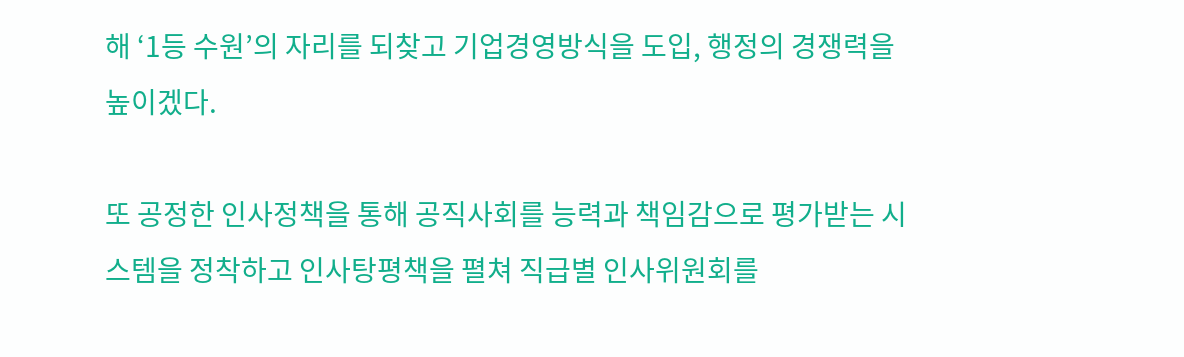해 ‘1등 수원’의 자리를 되찾고 기업경영방식을 도입, 행정의 경쟁력을 높이겠다.

또 공정한 인사정책을 통해 공직사회를 능력과 책임감으로 평가받는 시스템을 정착하고 인사탕평책을 펼쳐 직급별 인사위원회를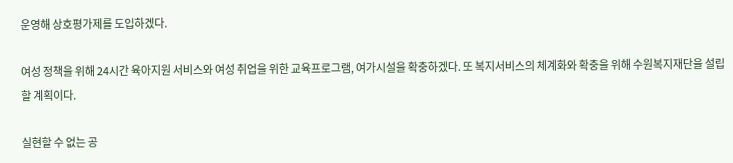운영해 상호평가제를 도입하겠다.

여성 정책을 위해 24시간 육아지원 서비스와 여성 취업을 위한 교육프로그램, 여가시설을 확충하겠다. 또 복지서비스의 체계화와 확충을 위해 수원복지재단을 설립할 계획이다.

실현할 수 없는 공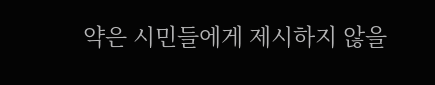약은 시민들에게 제시하지 않을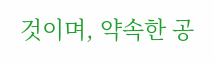것이며, 약속한 공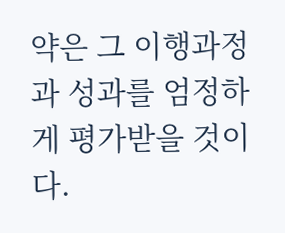약은 그 이행과정과 성과를 엄정하게 평가받을 것이다.